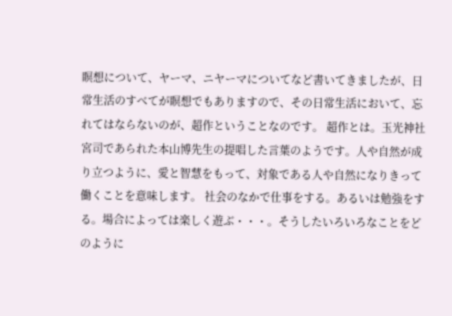瞑想について、ヤーマ、ニヤーマについてなど書いてきましたが、日常生活のすべてが瞑想でもありますので、その日常生活において、忘れてはならないのが、超作ということなのです。 超作とは。玉光神社宮司であられた本山博先生の提唱した言葉のようです。人や自然が成り立つように、愛と智慧をもって、対象である人や自然になりきって働くことを意味します。 社会のなかで仕事をする。あるいは勉強をする。場合によっては楽しく遊ぶ・・・。そうしたいろいろなことをどのように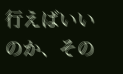行えばいいのか、その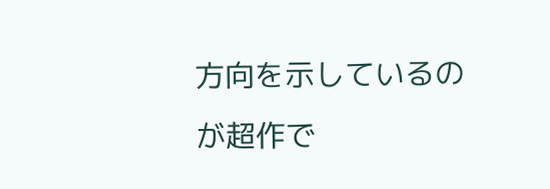方向を示しているのが超作で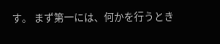す。 まず第一には、何かを行うとき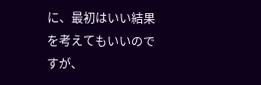に、最初はいい結果を考えてもいいのですが、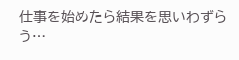仕事を始めたら結果を思いわずらう…